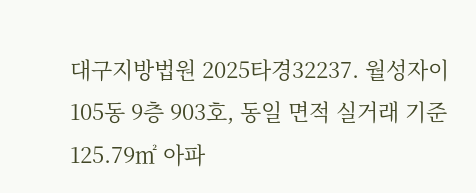대구지방법원 2025타경32237. 월성자이 105동 9층 903호, 동일 면적 실거래 기준 125.79㎡ 아파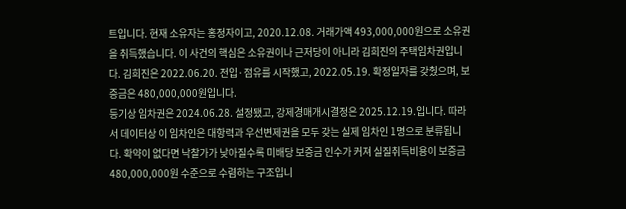트입니다. 현재 소유자는 홍정자이고, 2020.12.08. 거래가액 493,000,000원으로 소유권을 취득했습니다. 이 사건의 핵심은 소유권이나 근저당이 아니라 김희진의 주택임차권입니다. 김희진은 2022.06.20. 전입·점유를 시작했고, 2022.05.19. 확정일자를 갖췄으며, 보증금은 480,000,000원입니다.
등기상 임차권은 2024.06.28. 설정됐고, 강제경매개시결정은 2025.12.19.입니다. 따라서 데이터상 이 임차인은 대항력과 우선변제권을 모두 갖는 실제 임차인 1명으로 분류됩니다. 확약이 없다면 낙찰가가 낮아질수록 미배당 보증금 인수가 커져 실질취득비용이 보증금 480,000,000원 수준으로 수렴하는 구조입니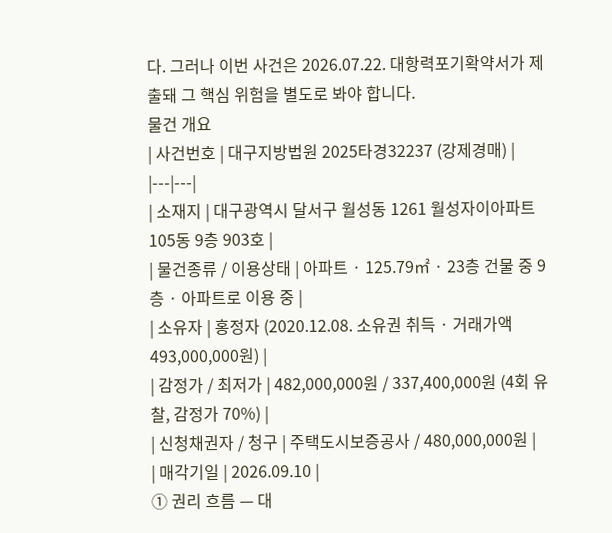다. 그러나 이번 사건은 2026.07.22. 대항력포기확약서가 제출돼 그 핵심 위험을 별도로 봐야 합니다.
물건 개요
| 사건번호 | 대구지방법원 2025타경32237 (강제경매) |
|---|---|
| 소재지 | 대구광역시 달서구 월성동 1261 월성자이아파트 105동 9층 903호 |
| 물건종류 / 이용상태 | 아파트 · 125.79㎡ · 23층 건물 중 9층 · 아파트로 이용 중 |
| 소유자 | 홍정자 (2020.12.08. 소유권 취득 · 거래가액 493,000,000원) |
| 감정가 / 최저가 | 482,000,000원 / 337,400,000원 (4회 유찰, 감정가 70%) |
| 신청채권자 / 청구 | 주택도시보증공사 / 480,000,000원 |
| 매각기일 | 2026.09.10 |
① 권리 흐름 — 대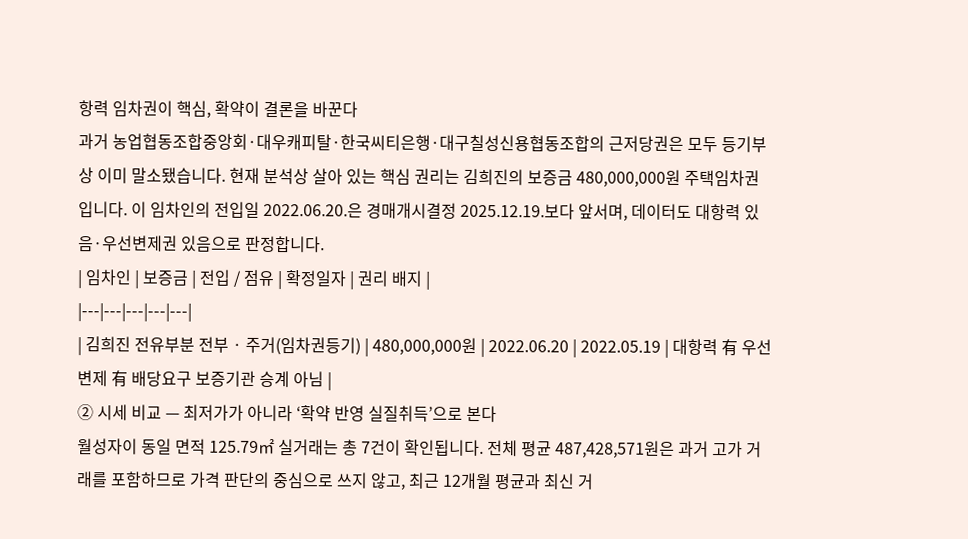항력 임차권이 핵심, 확약이 결론을 바꾼다
과거 농업협동조합중앙회·대우캐피탈·한국씨티은행·대구칠성신용협동조합의 근저당권은 모두 등기부상 이미 말소됐습니다. 현재 분석상 살아 있는 핵심 권리는 김희진의 보증금 480,000,000원 주택임차권입니다. 이 임차인의 전입일 2022.06.20.은 경매개시결정 2025.12.19.보다 앞서며, 데이터도 대항력 있음·우선변제권 있음으로 판정합니다.
| 임차인 | 보증금 | 전입 / 점유 | 확정일자 | 권리 배지 |
|---|---|---|---|---|
| 김희진 전유부분 전부 · 주거(임차권등기) | 480,000,000원 | 2022.06.20 | 2022.05.19 | 대항력 有 우선변제 有 배당요구 보증기관 승계 아님 |
② 시세 비교 — 최저가가 아니라 ‘확약 반영 실질취득’으로 본다
월성자이 동일 면적 125.79㎡ 실거래는 총 7건이 확인됩니다. 전체 평균 487,428,571원은 과거 고가 거래를 포함하므로 가격 판단의 중심으로 쓰지 않고, 최근 12개월 평균과 최신 거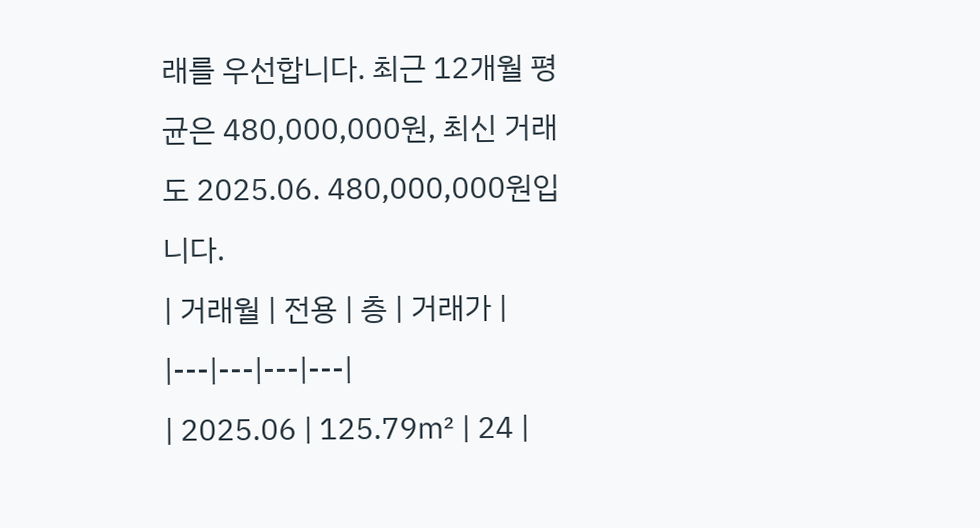래를 우선합니다. 최근 12개월 평균은 480,000,000원, 최신 거래도 2025.06. 480,000,000원입니다.
| 거래월 | 전용 | 층 | 거래가 |
|---|---|---|---|
| 2025.06 | 125.79㎡ | 24 |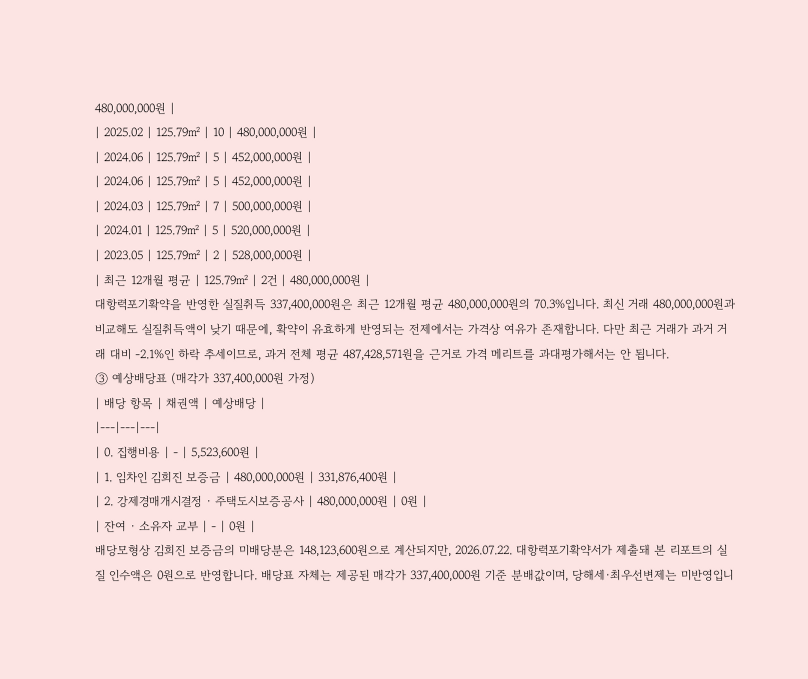480,000,000원 |
| 2025.02 | 125.79㎡ | 10 | 480,000,000원 |
| 2024.06 | 125.79㎡ | 5 | 452,000,000원 |
| 2024.06 | 125.79㎡ | 5 | 452,000,000원 |
| 2024.03 | 125.79㎡ | 7 | 500,000,000원 |
| 2024.01 | 125.79㎡ | 5 | 520,000,000원 |
| 2023.05 | 125.79㎡ | 2 | 528,000,000원 |
| 최근 12개월 평균 | 125.79㎡ | 2건 | 480,000,000원 |
대항력포기확약을 반영한 실질취득 337,400,000원은 최근 12개월 평균 480,000,000원의 70.3%입니다. 최신 거래 480,000,000원과 비교해도 실질취득액이 낮기 때문에, 확약이 유효하게 반영되는 전제에서는 가격상 여유가 존재합니다. 다만 최근 거래가 과거 거래 대비 -2.1%인 하락 추세이므로, 과거 전체 평균 487,428,571원을 근거로 가격 메리트를 과대평가해서는 안 됩니다.
③ 예상배당표 (매각가 337,400,000원 가정)
| 배당 항목 | 채권액 | 예상배당 |
|---|---|---|
| 0. 집행비용 | - | 5,523,600원 |
| 1. 임차인 김희진 보증금 | 480,000,000원 | 331,876,400원 |
| 2. 강제경매개시결정 · 주택도시보증공사 | 480,000,000원 | 0원 |
| 잔여 · 소유자 교부 | - | 0원 |
배당모형상 김희진 보증금의 미배당분은 148,123,600원으로 계산되지만, 2026.07.22. 대항력포기확약서가 제출돼 본 리포트의 실질 인수액은 0원으로 반영합니다. 배당표 자체는 제공된 매각가 337,400,000원 기준 분배값이며, 당해세·최우선변제는 미반영입니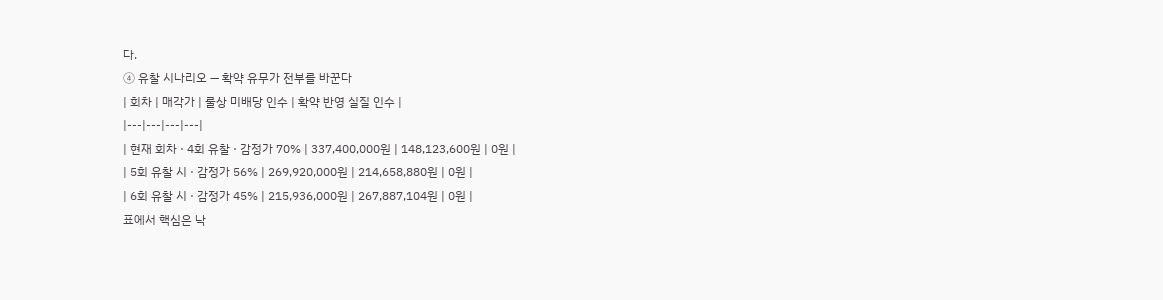다.
④ 유찰 시나리오 — 확약 유무가 전부를 바꾼다
| 회차 | 매각가 | 룰상 미배당 인수 | 확약 반영 실질 인수 |
|---|---|---|---|
| 현재 회차 · 4회 유찰 · 감정가 70% | 337,400,000원 | 148,123,600원 | 0원 |
| 5회 유찰 시 · 감정가 56% | 269,920,000원 | 214,658,880원 | 0원 |
| 6회 유찰 시 · 감정가 45% | 215,936,000원 | 267,887,104원 | 0원 |
표에서 핵심은 낙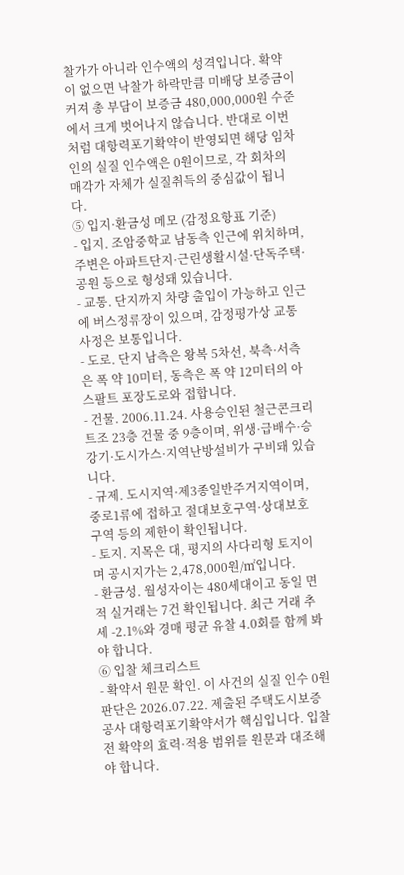찰가가 아니라 인수액의 성격입니다. 확약이 없으면 낙찰가 하락만큼 미배당 보증금이 커져 총 부담이 보증금 480,000,000원 수준에서 크게 벗어나지 않습니다. 반대로 이번처럼 대항력포기확약이 반영되면 해당 임차인의 실질 인수액은 0원이므로, 각 회차의 매각가 자체가 실질취득의 중심값이 됩니다.
⑤ 입지·환금성 메모 (감정요항표 기준)
- 입지. 조암중학교 남동측 인근에 위치하며, 주변은 아파트단지·근린생활시설·단독주택·공원 등으로 형성돼 있습니다.
- 교통. 단지까지 차량 출입이 가능하고 인근에 버스정류장이 있으며, 감정평가상 교통사정은 보통입니다.
- 도로. 단지 남측은 왕복 5차선, 북측·서측은 폭 약 10미터, 동측은 폭 약 12미터의 아스팔트 포장도로와 접합니다.
- 건물. 2006.11.24. 사용승인된 철근콘크리트조 23층 건물 중 9층이며, 위생·급배수·승강기·도시가스·지역난방설비가 구비돼 있습니다.
- 규제. 도시지역·제3종일반주거지역이며, 중로1류에 접하고 절대보호구역·상대보호구역 등의 제한이 확인됩니다.
- 토지. 지목은 대, 평지의 사다리형 토지이며 공시지가는 2,478,000원/㎡입니다.
- 환금성. 월성자이는 480세대이고 동일 면적 실거래는 7건 확인됩니다. 최근 거래 추세 -2.1%와 경매 평균 유찰 4.0회를 함께 봐야 합니다.
⑥ 입찰 체크리스트
- 확약서 원문 확인. 이 사건의 실질 인수 0원 판단은 2026.07.22. 제출된 주택도시보증공사 대항력포기확약서가 핵심입니다. 입찰 전 확약의 효력·적용 범위를 원문과 대조해야 합니다.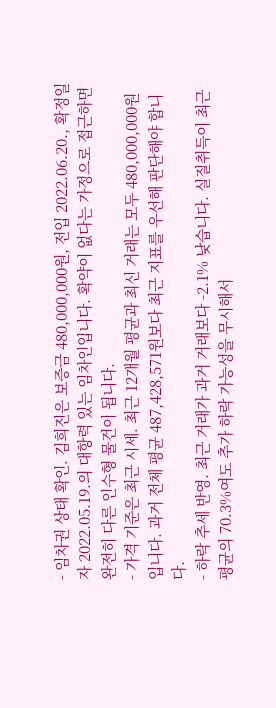- 임차권 상태 확인. 김희진은 보증금 480,000,000원, 전입 2022.06.20., 확정일자 2022.05.19.의 대항력 있는 임차인입니다. 확약이 없다는 가정으로 접근하면 완전히 다른 인수형 물건이 됩니다.
- 가격 기준은 최근 시세. 최근 12개월 평균과 최신 거래는 모두 480,000,000원입니다. 과거 전체 평균 487,428,571원보다 최근 지표를 우선해 판단해야 합니다.
- 하락 추세 반영. 최근 거래가 과거 거래보다 -2.1% 낮습니다. 실질취득이 최근 평균의 70.3%여도 추가 하락 가능성을 무시해서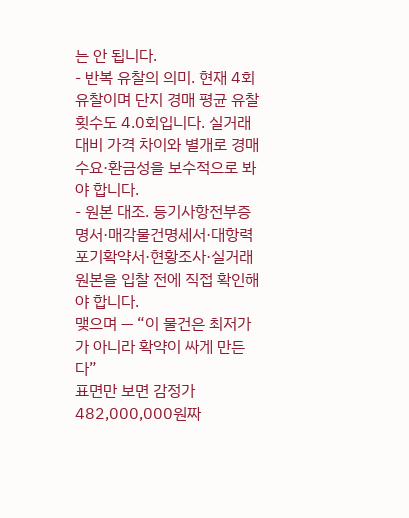는 안 됩니다.
- 반복 유찰의 의미. 현재 4회 유찰이며 단지 경매 평균 유찰 횟수도 4.0회입니다. 실거래 대비 가격 차이와 별개로 경매 수요·환금성을 보수적으로 봐야 합니다.
- 원본 대조. 등기사항전부증명서·매각물건명세서·대항력포기확약서·현황조사·실거래 원본을 입찰 전에 직접 확인해야 합니다.
맺으며 — “이 물건은 최저가가 아니라 확약이 싸게 만든다”
표면만 보면 감정가 482,000,000원짜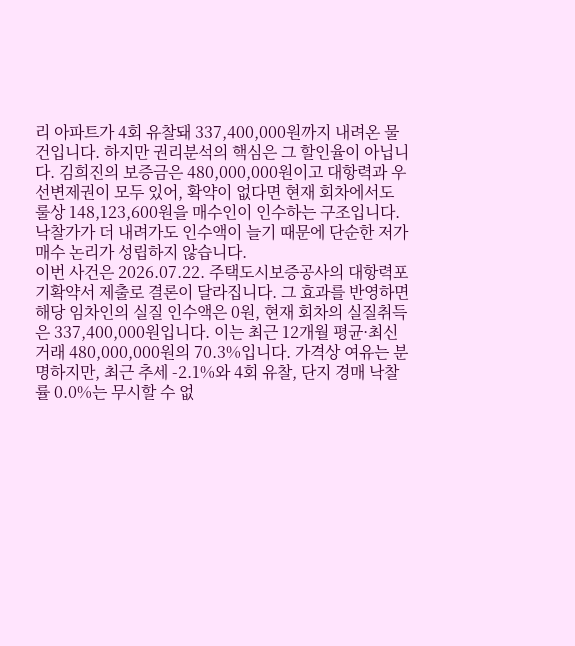리 아파트가 4회 유찰돼 337,400,000원까지 내려온 물건입니다. 하지만 권리분석의 핵심은 그 할인율이 아닙니다. 김희진의 보증금은 480,000,000원이고 대항력과 우선변제권이 모두 있어, 확약이 없다면 현재 회차에서도 룰상 148,123,600원을 매수인이 인수하는 구조입니다. 낙찰가가 더 내려가도 인수액이 늘기 때문에 단순한 저가매수 논리가 성립하지 않습니다.
이번 사건은 2026.07.22. 주택도시보증공사의 대항력포기확약서 제출로 결론이 달라집니다. 그 효과를 반영하면 해당 임차인의 실질 인수액은 0원, 현재 회차의 실질취득은 337,400,000원입니다. 이는 최근 12개월 평균·최신 거래 480,000,000원의 70.3%입니다. 가격상 여유는 분명하지만, 최근 추세 -2.1%와 4회 유찰, 단지 경매 낙찰률 0.0%는 무시할 수 없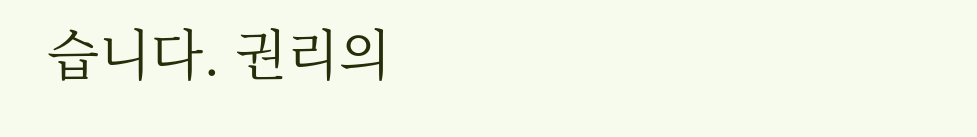습니다. 권리의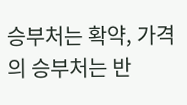승부처는 확약, 가격의 승부처는 반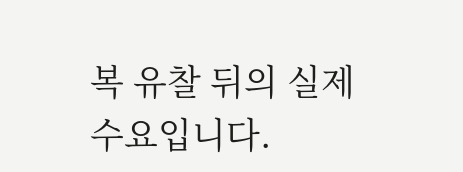복 유찰 뒤의 실제 수요입니다.